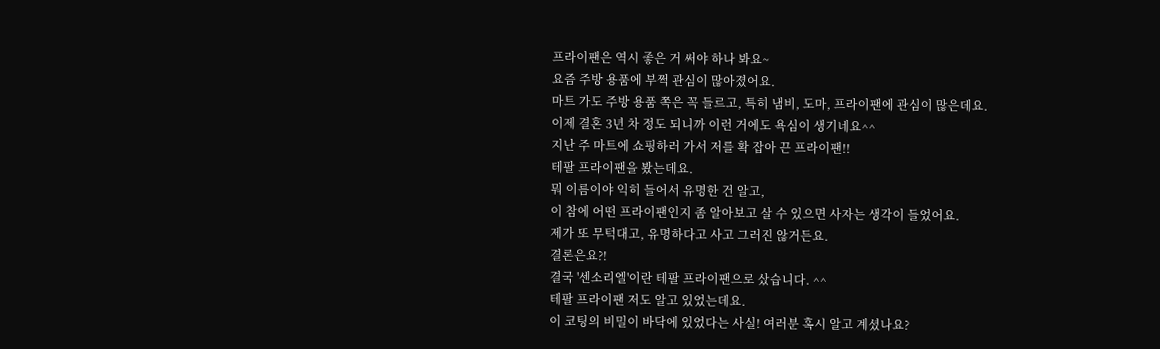프라이팬은 역시 좋은 거 써야 하나 봐요~
요즘 주방 용품에 부쩍 관심이 많아졌어요.
마트 가도 주방 용품 쪽은 꼭 들르고, 특히 냄비, 도마, 프라이팬에 관심이 많은데요.
이제 결혼 3년 차 정도 되니까 이런 거에도 욕심이 생기네요^^
지난 주 마트에 쇼핑하러 가서 저를 확 잡아 끈 프라이팬!!
테팔 프라이팬을 봤는데요.
뭐 이름이야 익히 들어서 유명한 건 알고,
이 참에 어떤 프라이팬인지 좀 알아보고 살 수 있으면 사자는 생각이 들었어요.
제가 또 무턱대고, 유명하다고 사고 그러진 않거든요.
결론은요?!
결국 '센소리엘'이란 테팔 프라이팬으로 샀습니다. ^^
테팔 프라이팬 저도 알고 있었는데요.
이 코팅의 비밀이 바닥에 있었다는 사실! 여러분 혹시 알고 계셨나요?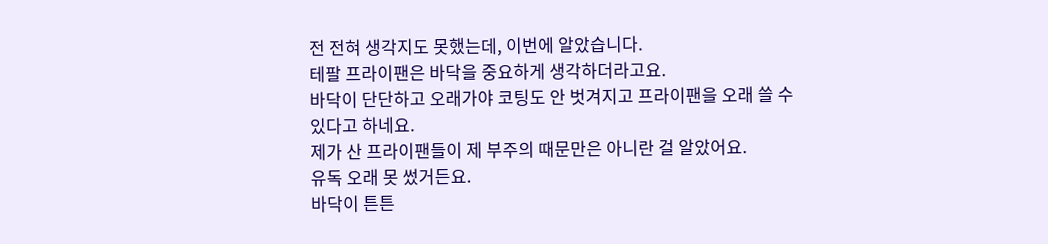전 전혀 생각지도 못했는데, 이번에 알았습니다.
테팔 프라이팬은 바닥을 중요하게 생각하더라고요.
바닥이 단단하고 오래가야 코팅도 안 벗겨지고 프라이팬을 오래 쓸 수 있다고 하네요.
제가 산 프라이팬들이 제 부주의 때문만은 아니란 걸 알았어요.
유독 오래 못 썼거든요.
바닥이 튼튼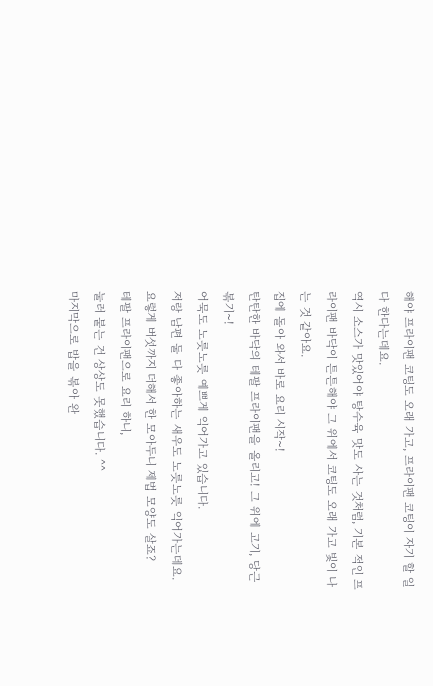해야 프라이팬 코팅도 오래 가고, 프라이팬 코팅이 자기 할 일 다 한다는데요.
역시 소스가 맛있어야 탕수육 맛도 사는 것처럼, 기본 적인 프라이팬 바닥이 튼튼해야 그 위에서 코팅도 오래 가고 빛이 나는 것 같아요.
집에 돌아 와서 바로 요리 시작~!
탄탄한 바닥의 테팔 프라이팬을 올리고! 그 위에 고기, 당근 볶기~!
어묵도 노릇노릇 예쁘게 익어가고 있습니다.
저랑 남편 둘 다 좋아하는 새우도 노릇노릇 익어가는데요.
요렇게 버섯까지 더해서 한 모아두니 제법 모양도 살죠?
테팔 프라이팬으로 요리 하니,
눌러 붙는 건 상상도 못했습니다. ^^
마지막으로 밥을 볶아 완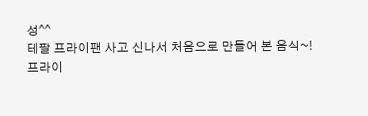성^^
테팔 프라이팬 사고 신나서 처음으로 만들어 본 음식~!
프라이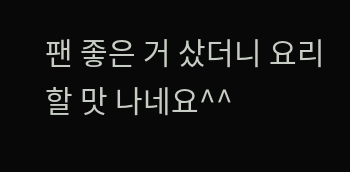팬 좋은 거 샀더니 요리 할 맛 나네요^^